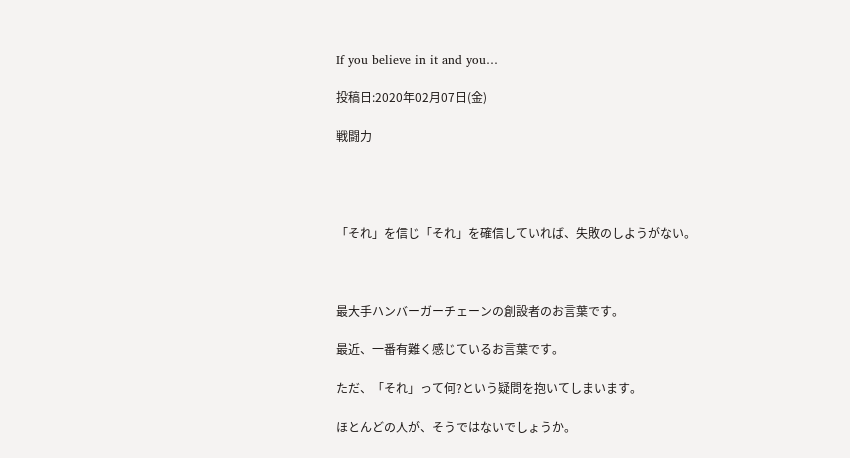If you believe in it and you…

投稿日:2020年02月07日(金)

戦闘力




「それ」を信じ「それ」を確信していれば、失敗のしようがない。



最大手ハンバーガーチェーンの創設者のお言葉です。

最近、一番有難く感じているお言葉です。

ただ、「それ」って何?という疑問を抱いてしまいます。

ほとんどの人が、そうではないでしょうか。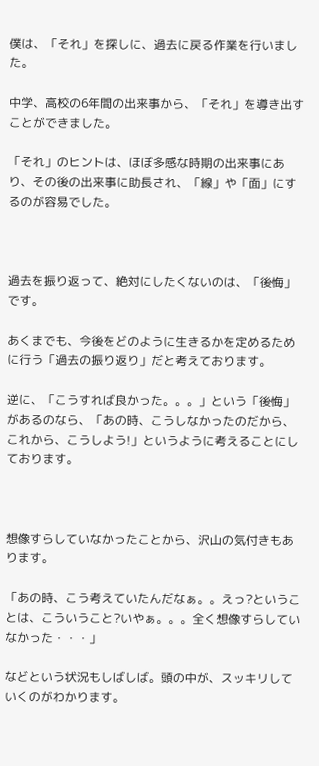僕は、「それ」を探しに、過去に戻る作業を行いました。

中学、高校の6年間の出来事から、「それ」を導き出すことができました。

「それ」のヒントは、ほぼ多感な時期の出来事にあり、その後の出来事に助長され、「線」や「面」にするのが容易でした。



過去を振り返って、絶対にしたくないのは、「後悔」です。

あくまでも、今後をどのように生きるかを定めるために行う「過去の振り返り」だと考えております。

逆に、「こうすれば良かった。。。」という「後悔」があるのなら、「あの時、こうしなかったのだから、これから、こうしよう!」というように考えることにしております。



想像すらしていなかったことから、沢山の気付きもあります。

「あの時、こう考えていたんだなぁ。。えっ?ということは、こういうこと?いやぁ。。。全く想像すらしていなかった・・・」

などという状況もしばしば。頭の中が、スッキリしていくのがわかります。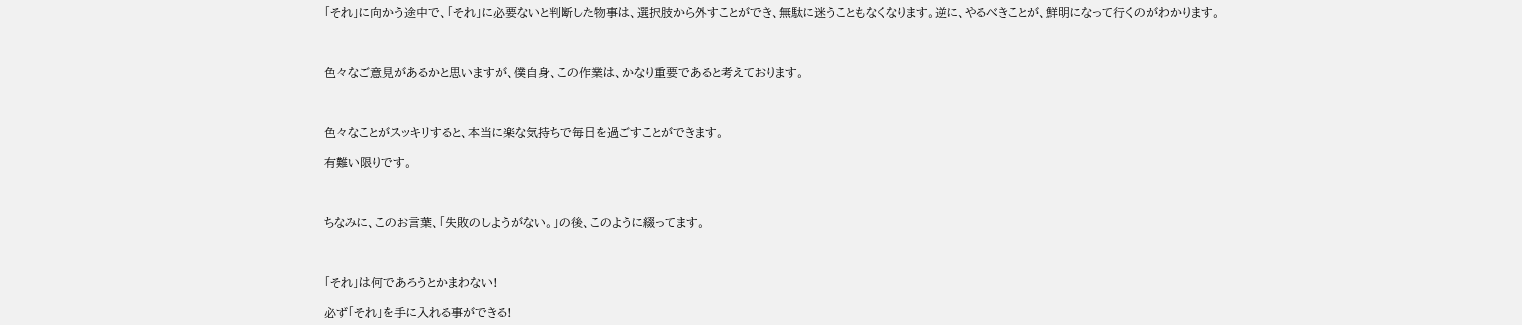「それ」に向かう途中で、「それ」に必要ないと判断した物事は、選択肢から外すことができ、無駄に迷うこともなくなります。逆に、やるべきことが、鮮明になって行くのがわかります。



色々なご意見があるかと思いますが、僕自身、この作業は、かなり重要であると考えております。



色々なことがスッキリすると、本当に楽な気持ちで毎日を過ごすことができます。

有難い限りです。



ちなみに、このお言葉、「失敗のしようがない。」の後、このように綴ってます。



「それ」は何であろうとかまわない!

必ず「それ」を手に入れる事ができる!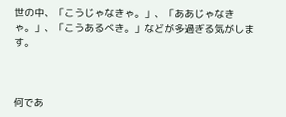世の中、「こうじゃなきゃ。」、「ああじゃなきゃ。」、「こうあるべき。」などが多過ぎる気がします。



何であ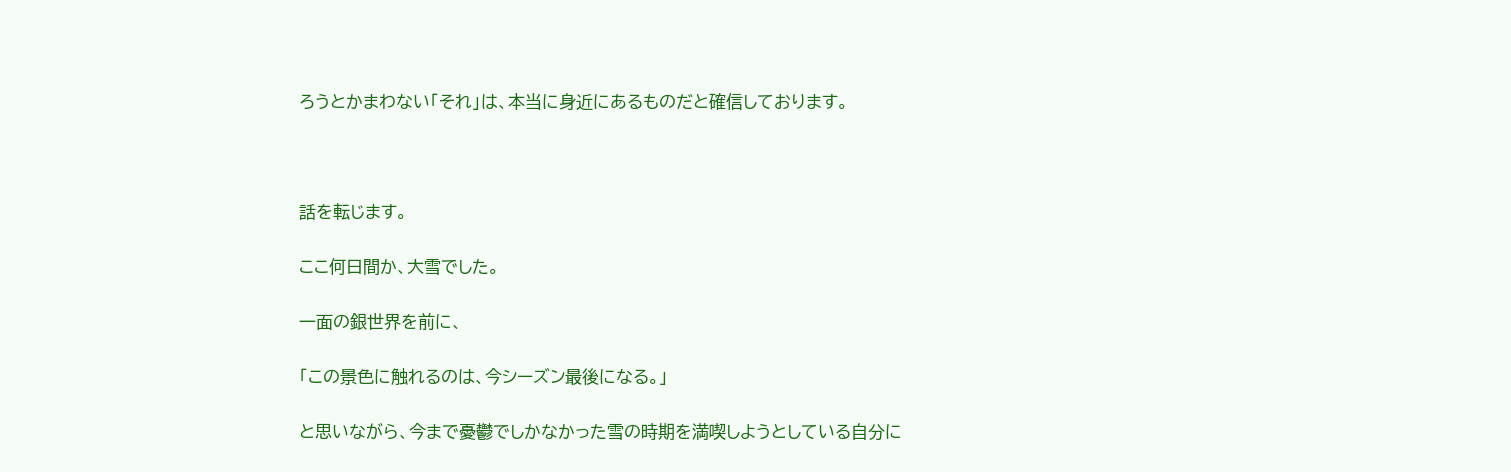ろうとかまわない「それ」は、本当に身近にあるものだと確信しております。



話を転じます。

ここ何日間か、大雪でした。

一面の銀世界を前に、

「この景色に触れるのは、今シーズン最後になる。」

と思いながら、今まで憂鬱でしかなかった雪の時期を満喫しようとしている自分に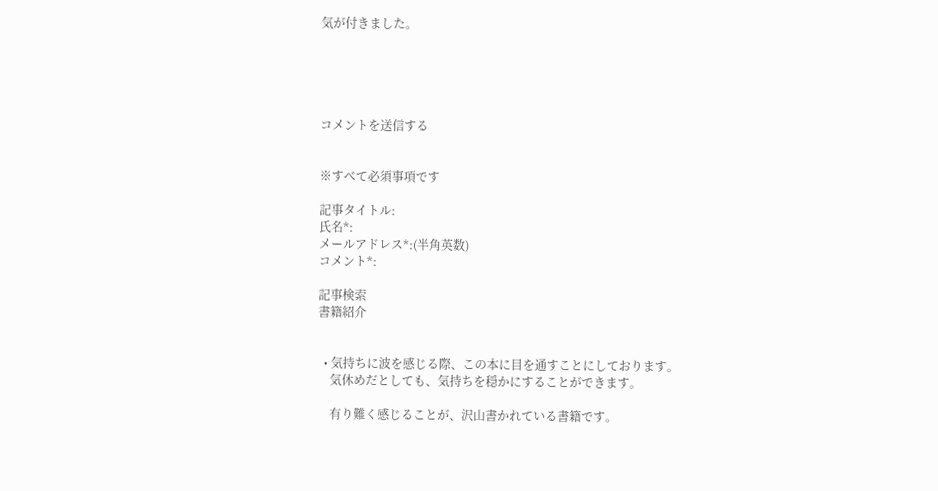気が付きました。





コメントを送信する


※すべて必須事項です

記事タイトル:
氏名*:
メールアドレス*:(半角英数)
コメント*:

記事検索
書籍紹介


  • 気持ちに波を感じる際、この本に目を通すことにしております。
    気休めだとしても、気持ちを穏かにすることができます。

    有り難く感じることが、沢山書かれている書籍です。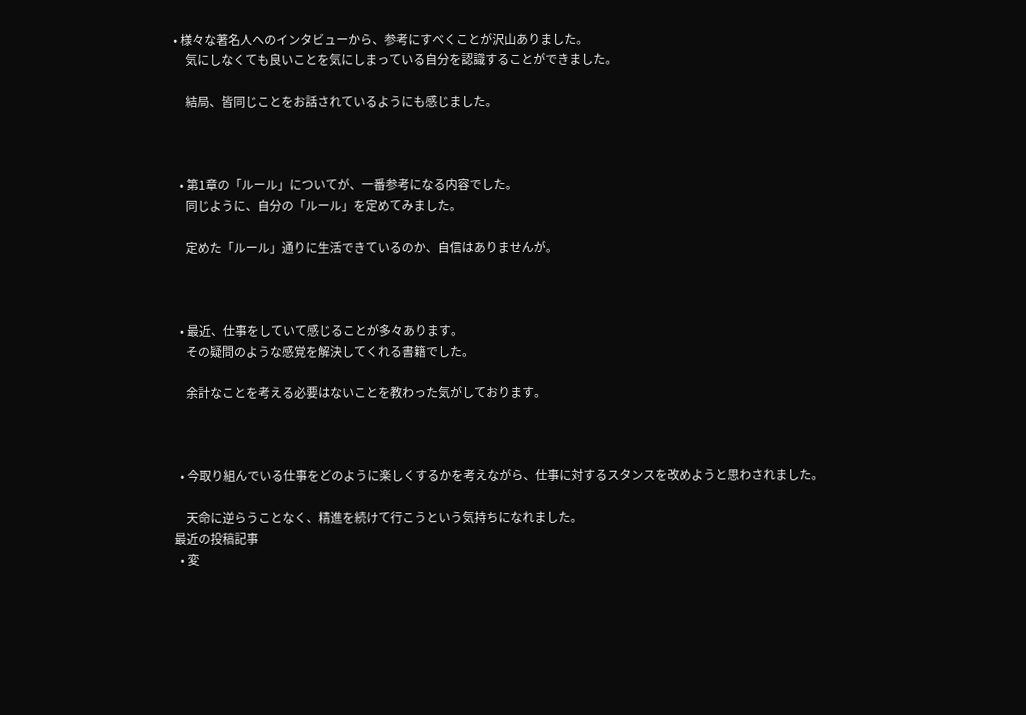• 様々な著名人へのインタビューから、参考にすべくことが沢山ありました。
    気にしなくても良いことを気にしまっている自分を認識することができました。

    結局、皆同じことをお話されているようにも感じました。



  • 第1章の「ルール」についてが、一番参考になる内容でした。
    同じように、自分の「ルール」を定めてみました。

    定めた「ルール」通りに生活できているのか、自信はありませんが。



  • 最近、仕事をしていて感じることが多々あります。
    その疑問のような感覚を解決してくれる書籍でした。

    余計なことを考える必要はないことを教わった気がしております。



  • 今取り組んでいる仕事をどのように楽しくするかを考えながら、仕事に対するスタンスを改めようと思わされました。

    天命に逆らうことなく、精進を続けて行こうという気持ちになれました。
最近の投稿記事
  • 変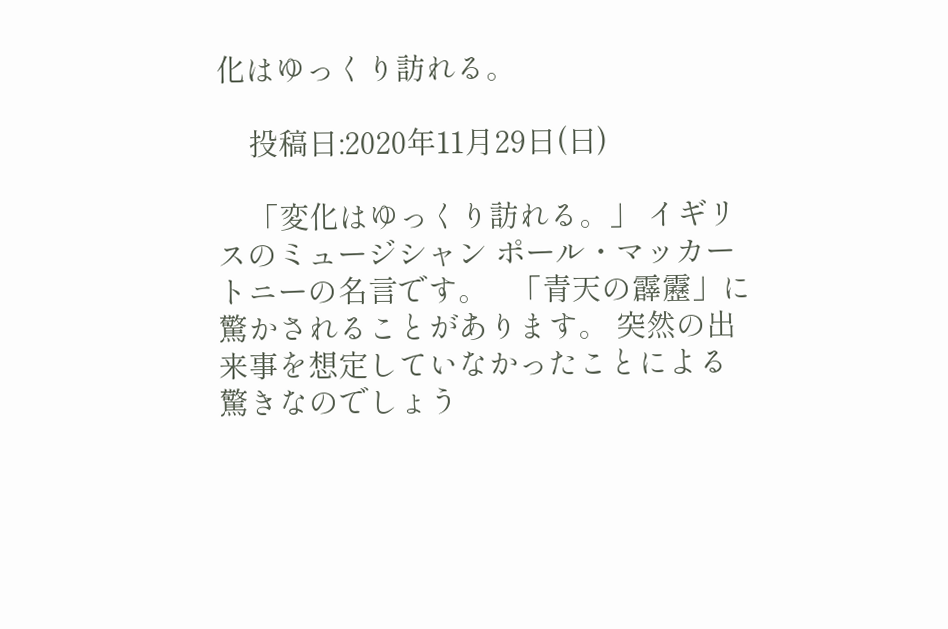化はゆっくり訪れる。

    投稿日:2020年11月29日(日)

    「変化はゆっくり訪れる。」 イギリスのミュージシャン ポール・マッカートニーの名言です。   「青天の霹靂」に驚かされることがあります。 突然の出来事を想定していなかったことによる驚きなのでしょう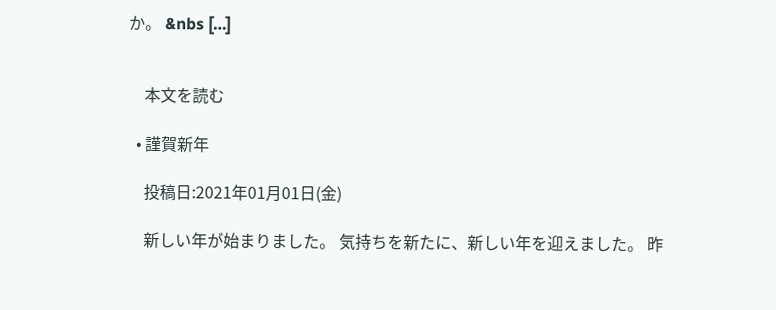か。 &nbs […]


    本文を読む

  • 謹賀新年

    投稿日:2021年01月01日(金)

    新しい年が始まりました。 気持ちを新たに、新しい年を迎えました。 昨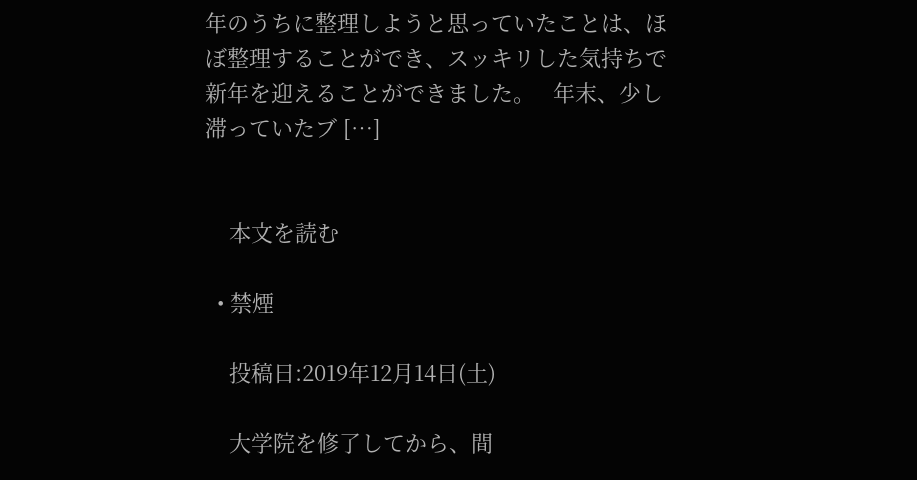年のうちに整理しようと思っていたことは、ほぼ整理することができ、スッキリした気持ちで新年を迎えることができました。   年末、少し滞っていたブ […]


    本文を読む

  • 禁煙

    投稿日:2019年12月14日(土)

    大学院を修了してから、間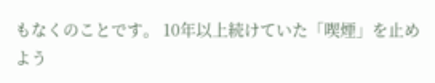もなくのことです。 10年以上続けていた「喫煙」を止めよう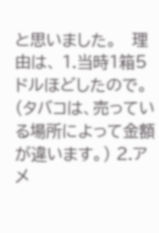と思いました。   理由は、 1.当時1箱5ドルほどしたので。(タバコは、売っている場所によって金額が違います。) 2.アメ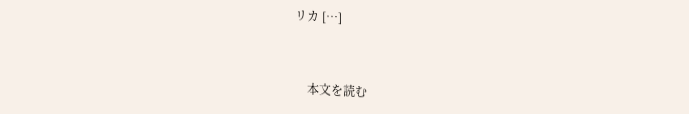リカ […]


    本文を読む